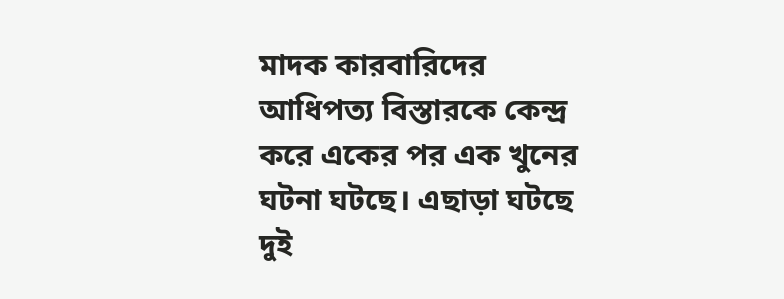মাদক কারবারিদের আধিপত্য বিস্তারকে কেন্দ্র করে একের পর এক খুনের ঘটনা ঘটছে। এছাড়া ঘটছে দুই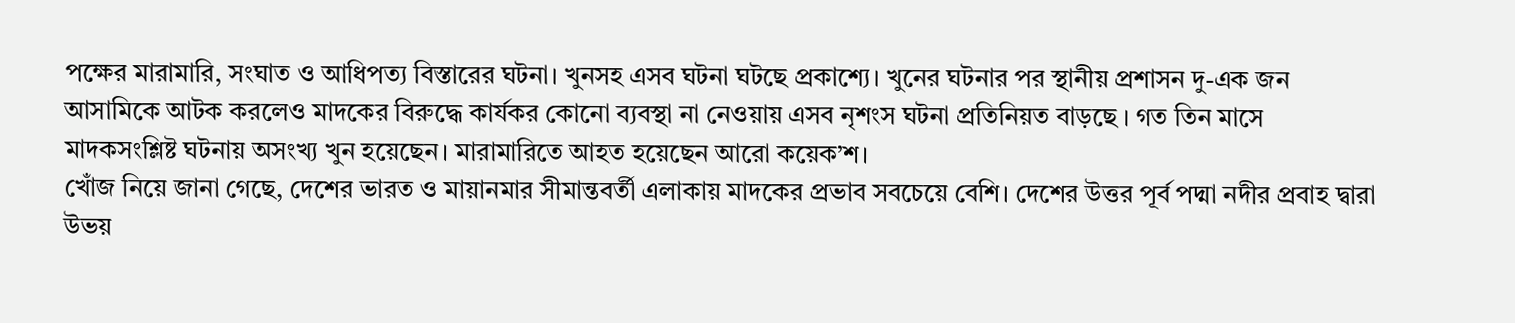পক্ষের মারামারি, সংঘাত ও আধিপত্য বিস্তারের ঘটনা। খুনসহ এসব ঘটনা ঘটছে প্রকাশ্যে। খুনের ঘটনার পর স্থানীয় প্রশাসন দু-এক জন আসামিকে আটক করলেও মাদকের বিরুদ্ধে কার্যকর কোনো ব্যবস্থা না নেওয়ায় এসব নৃশংস ঘটনা প্রতিনিয়ত বাড়ছে । গত তিন মাসে মাদকসংশ্লিষ্ট ঘটনায় অসংখ্য খুন হয়েছেন। মারামারিতে আহত হয়েছেন আরো কয়েক’শ।
খোঁজ নিয়ে জানা গেছে, দেশের ভারত ও মায়ানমার সীমান্তবর্তী এলাকায় মাদকের প্রভাব সবচেয়ে বেশি। দেশের উত্তর পূর্ব পদ্মা নদীর প্রবাহ দ্বারা উভয়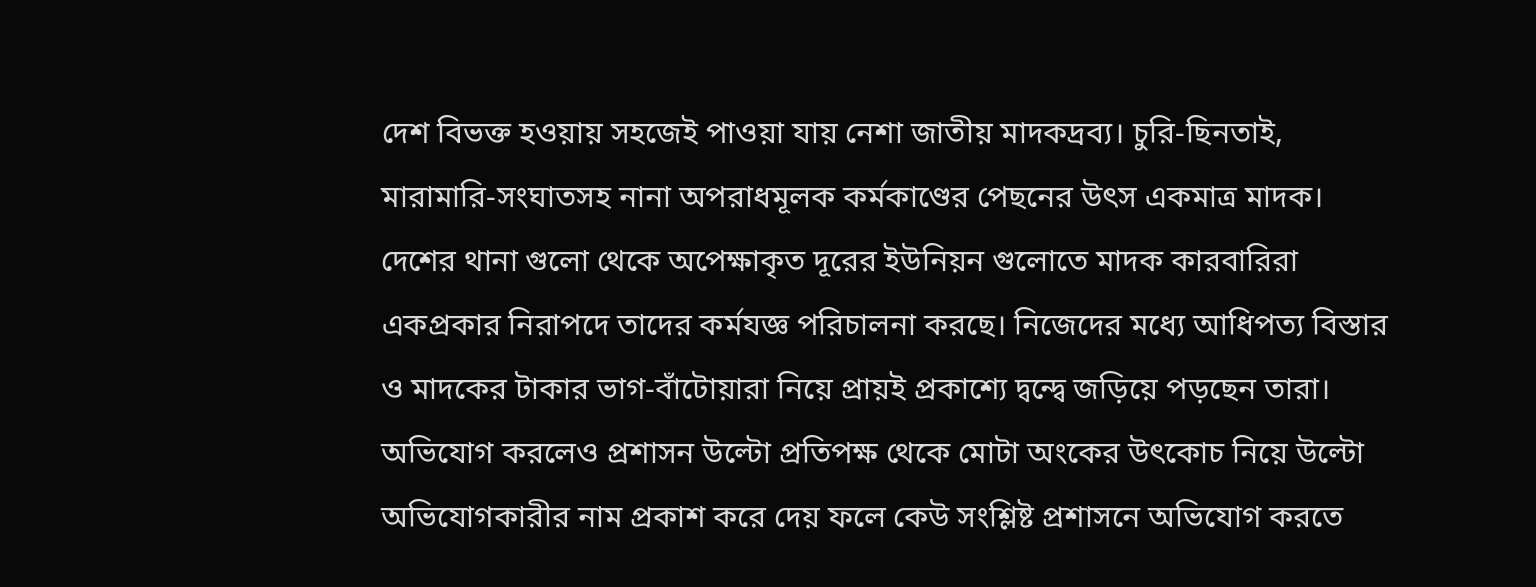দেশ বিভক্ত হওয়ায় সহজেই পাওয়া যায় নেশা জাতীয় মাদকদ্রব্য। চুরি-ছিনতাই, মারামারি-সংঘাতসহ নানা অপরাধমূলক কর্মকাণ্ডের পেছনের উৎস একমাত্র মাদক।
দেশের থানা গুলো থেকে অপেক্ষাকৃত দূরের ইউনিয়ন গুলোতে মাদক কারবারিরা একপ্রকার নিরাপদে তাদের কর্মযজ্ঞ পরিচালনা করছে। নিজেদের মধ্যে আধিপত্য বিস্তার ও মাদকের টাকার ভাগ-বাঁটোয়ারা নিয়ে প্রায়ই প্রকাশ্যে দ্বন্দ্বে জড়িয়ে পড়ছেন তারা। অভিযোগ করলেও প্রশাসন উল্টো প্রতিপক্ষ থেকে মোটা অংকের উৎকোচ নিয়ে উল্টো অভিযোগকারীর নাম প্রকাশ করে দেয় ফলে কেউ সংশ্লিষ্ট প্রশাসনে অভিযোগ করতে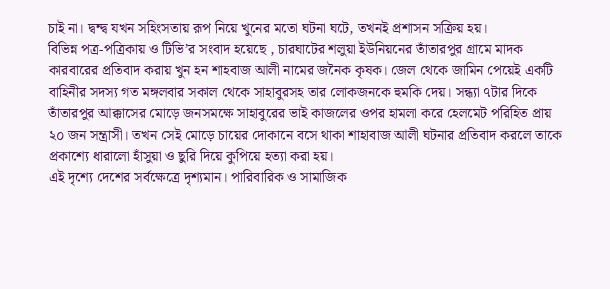চাই না। দ্বন্দ্ব যখন সহিংসতায় রূপ নিয়ে খুনের মতো ঘটনা ঘটে, তখনই প্রশাসন সক্রিয় হয়।
বিভিন্ন পত্র-পত্রিকায় ও টিভি’র সংবাদ হয়েছে , চারঘাটের শলুয়া ইউনিয়নের তাঁতারপুর গ্রামে মাদক কারবারের প্রতিবাদ করায় খুন হন শাহবাজ আলী নামের জনৈক কৃষক। জেল থেকে জামিন পেয়েই একটি বাহিনীর সদস্য গত মঙ্গলবার সকাল থেকে সাহাবুরসহ তার লোকজনকে হুমকি দেয়। সন্ধ্যা ৭টার দিকে তাঁতারপুর আক্কাসের মোড়ে জনসমক্ষে সাহাবুরের ভাই কাজলের ওপর হামলা করে হেলমেট পরিহিত প্রায় ২০ জন সন্ত্রাসী। তখন সেই মোড়ে চায়ের দোকানে বসে থাকা শাহাবাজ আলী ঘটনার প্রতিবাদ করলে তাকে প্রকাশ্যে ধারালো হাঁসুয়া ও ছুরি দিয়ে কুপিয়ে হত্যা করা হয়।
এই দৃশ্যে দেশের সর্বক্ষেত্রে দৃশ্যমান। পারিবারিক ও সামাজিক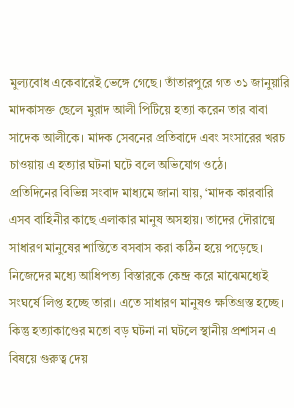মুল্যবোধ একেবারেই ভেঙ্গে গেছে। তাঁতারপুরে গত ৩১ জানুয়ারি মাদকাসক্ত ছেলে মুরাদ আলী পিটিয়ে হত্যা করেন তার বাবা সাদেক আলীকে। মাদক সেবনের প্রতিবাদে এবং সংসারের খরচ চাওয়ায় এ হত্যার ঘটনা ঘটে বলে অভিযোগ ওঠে।
প্রতিদিনের বিভিন্ন সংবাদ মাধ্যমে জানা যায়, ‘মাদক কারবারি এসব বাহিনীর কাছে এলাকার মানুষ অসহায়। তাদের দৌরাত্মে সাধারণ মানুষের শান্তিতে বসবাস করা কঠিন হয়ে পড়েছে। নিজেদের মধ্যে আধিপত্য বিস্তারকে কেন্দ্র করে মাঝেমধ্যেই সংঘর্ষে লিপ্ত হচ্ছে তারা। এতে সাধারণ মানুষও ক্ষতিগ্রস্ত হচ্ছে। কিন্তু হত্যাকাণ্ডের মতো বড় ঘটনা না ঘটলে স্থানীয় প্রশাসন এ বিষয়ে গুরুত্ব দেয়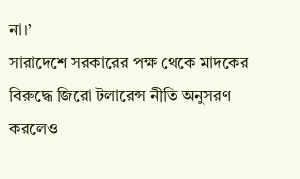না।’
সারাদেশে সরকারের পক্ষ থেকে মাদকের বিরুদ্ধে জিরো টলারেন্স নীতি অনুসরণ করলেও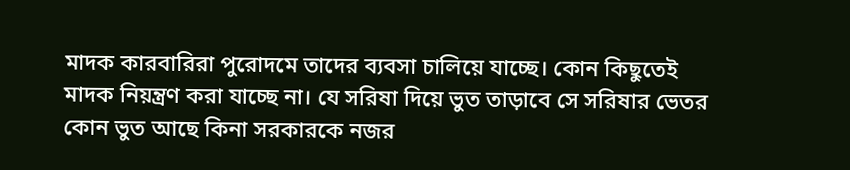মাদক কারবারিরা পুরোদমে তাদের ব্যবসা চালিয়ে যাচ্ছে। কোন কিছুতেই মাদক নিয়ন্ত্রণ করা যাচ্ছে না। যে সরিষা দিয়ে ভুত তাড়াবে সে সরিষার ভেতর কোন ভুত আছে কিনা সরকারকে নজর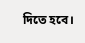দিতে হবে।